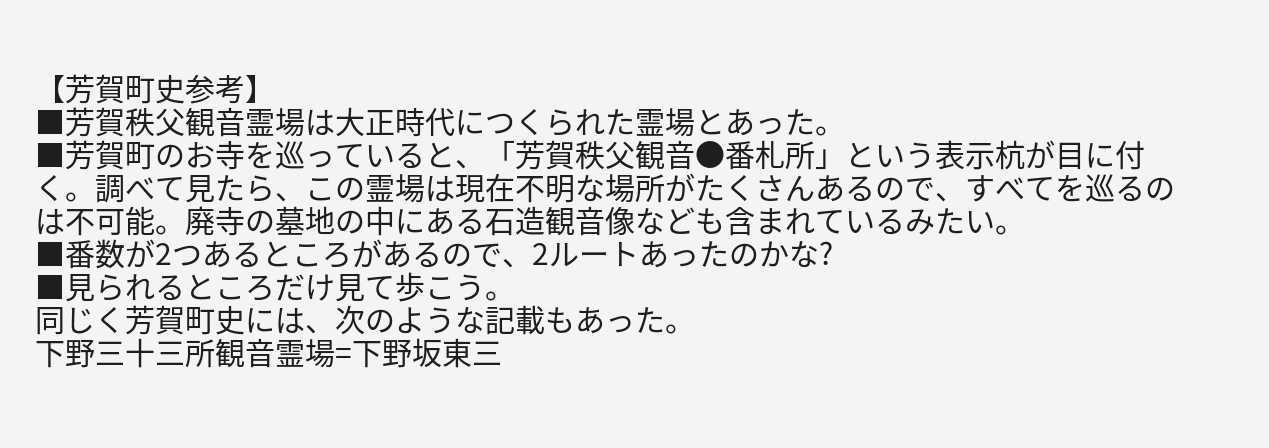【芳賀町史参考】
■芳賀秩父観音霊場は大正時代につくられた霊場とあった。
■芳賀町のお寺を巡っていると、「芳賀秩父観音●番札所」という表示杭が目に付く。調べて見たら、この霊場は現在不明な場所がたくさんあるので、すべてを巡るのは不可能。廃寺の墓地の中にある石造観音像なども含まれているみたい。
■番数が2つあるところがあるので、2ルートあったのかな?
■見られるところだけ見て歩こう。
同じく芳賀町史には、次のような記載もあった。
下野三十三所観音霊場=下野坂東三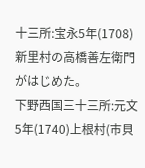十三所:宝永5年(1708)新里村の高橋善左衛門がはじめた。
下野西国三十三所:元文5年(1740)上根村(市貝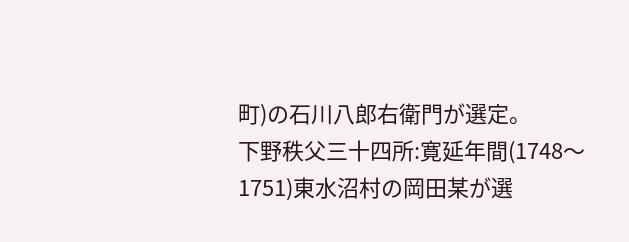町)の石川八郎右衛門が選定。
下野秩父三十四所:寛延年間(1748〜1751)東水沼村の岡田某が選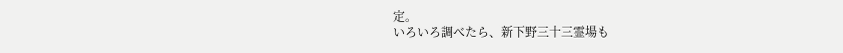定。
いろいろ調べたら、新下野三十三霊場も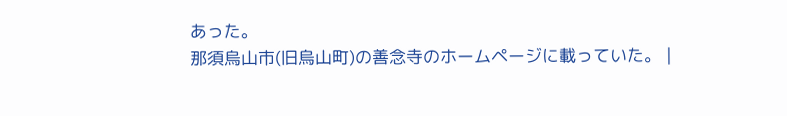あった。
那須烏山市(旧烏山町)の善念寺のホームページに載っていた。 |